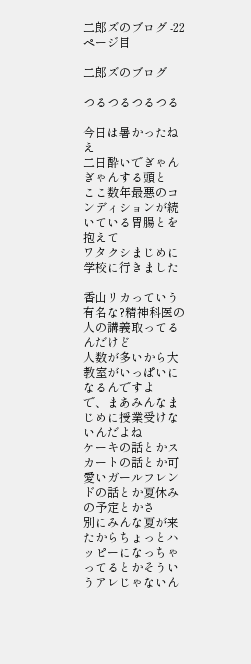二郎ズのブログ -22ページ目

二郎ズのブログ

つるつるつるつる

今日は暑かったねえ
二日酔いでぎゃんぎゃんする頭と
ここ数年最悪のコンディションが続いている胃腸とを抱えて
ワタクシまじめに学校に行きました

香山リカっていう有名な?精神科医の人の講義取ってるんだけど
人数が多いから大教室がいっぱいになるんですよ
で、まあみんなまじめに授業受けないんだよね
ケーキの話とかスカートの話とか可愛いガールフレンドの話とか夏休みの予定とかさ
別にみんな夏が来たからちょっとハッピーになっちゃってるとかそういうアレじゃないん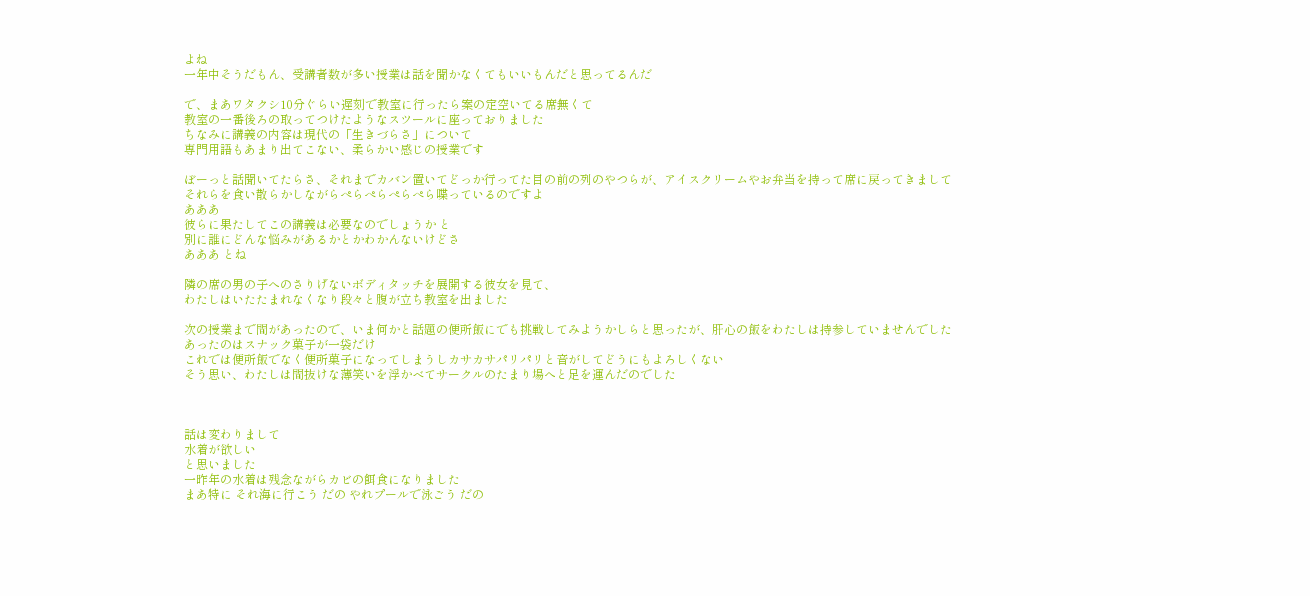よね
一年中そうだもん、受講者数が多い授業は話を聞かなくてもいいもんだと思ってるんだ

で、まあワタクシ10分ぐらい遅刻で教室に行ったら案の定空いてる席無くて
教室の一番後ろの取ってつけたようなスツールに座っておりました
ちなみに講義の内容は現代の「生きづらさ」について
専門用語もあまり出てこない、柔らかい感じの授業です

ぼーっと話聞いてたらさ、それまでカバン置いてどっか行ってた目の前の列のやつらが、アイスクリームやお弁当を持って席に戻ってきまして
それらを食い散らかしながらぺらぺらぺらぺら喋っているのですよ
あああ
彼らに果たしてこの講義は必要なのでしょうか と
別に誰にどんな悩みがあるかとかわかんないけどさ
あああ とね

隣の席の男の子へのさりげないボディタッチを展開する彼女を見て、
わたしはいたたまれなくなり段々と腹が立ち教室を出ました

次の授業まで間があったので、いま何かと話題の便所飯にでも挑戦してみようかしらと思ったが、肝心の飯をわたしは持参していませんでした
あったのはスナック菓子が一袋だけ
これでは便所飯でなく便所菓子になってしまうしカサカサパリパリと音がしてどうにもよろしくない
そう思い、わたしは間抜けな薄笑いを浮かべてサークルのたまり場へと足を運んだのでした



話は変わりまして
水着が欲しい
と思いました
一昨年の水着は残念ながらカビの餌食になりました
まあ特に それ海に行こう だの やれプールで泳ごう だの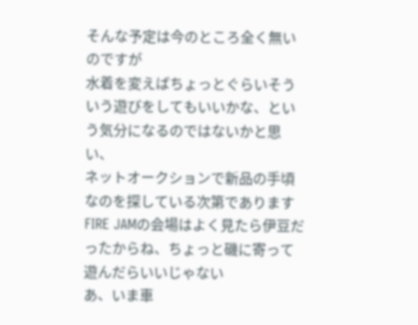そんな予定は今のところ全く無いのですが
水着を変えばちょっとぐらいそういう遊びをしてもいいかな、という気分になるのではないかと思い、
ネットオークションで新品の手頃なのを探している次第であります
FIRE JAMの会場はよく見たら伊豆だったからね、ちょっと磯に寄って遊んだらいいじゃない
あ、いま車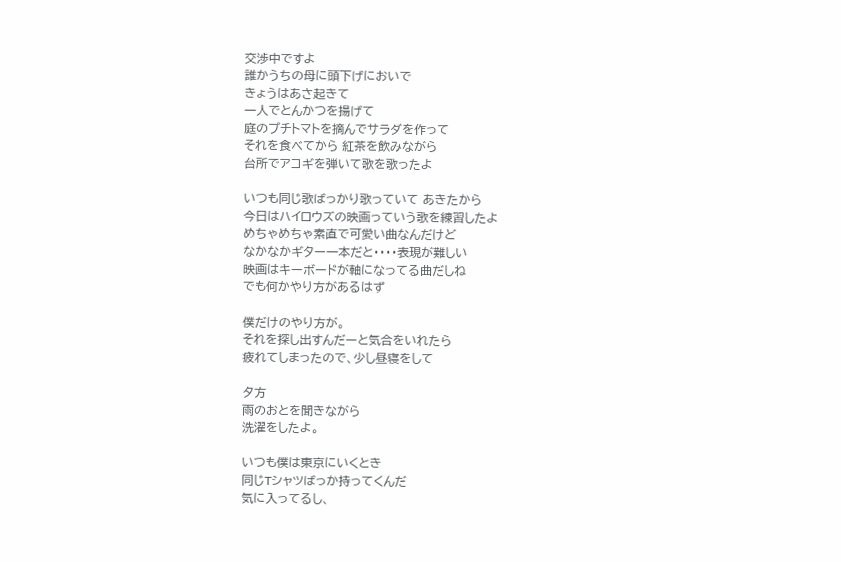交渉中ですよ
誰かうちの母に頭下げにおいで
きょうはあさ起きて
一人でとんかつを揚げて
庭のプチトマトを摘んでサラダを作って
それを食べてから 紅茶を飲みながら
台所でアコギを弾いて歌を歌ったよ

いつも同じ歌ばっかり歌っていて あきたから
今日はハイロウズの映画っていう歌を練習したよ
めちゃめちゃ素直で可愛い曲なんだけど
なかなかギター一本だと・・・・表現が難しい
映画はキーボードが軸になってる曲だしね
でも何かやり方があるはず

僕だけのやり方が。
それを探し出すんだーと気合をいれたら
疲れてしまったので、少し昼寝をして

夕方
雨のおとを聞きながら
洗濯をしたよ。

いつも僕は東京にいくとき
同じTシャツばっか持ってくんだ
気に入ってるし、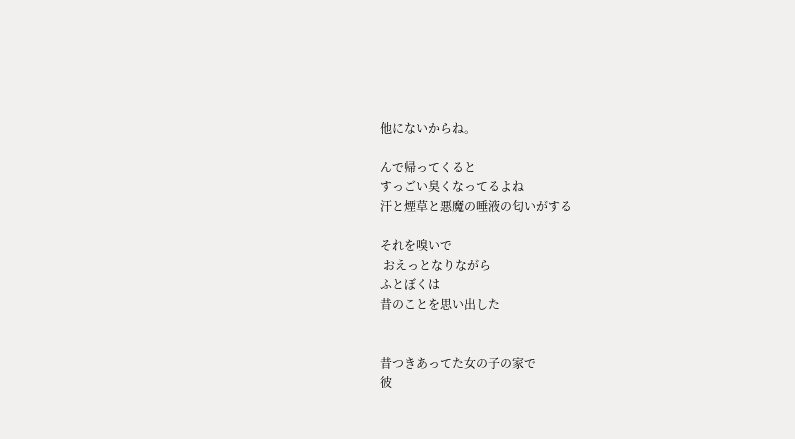他にないからね。

んで帰ってくると
すっごい臭くなってるよね
汗と煙草と悪魔の唾液の匂いがする

それを嗅いで
 おえっとなりながら
ふとぼくは
昔のことを思い出した


昔つきあってた女の子の家で
彼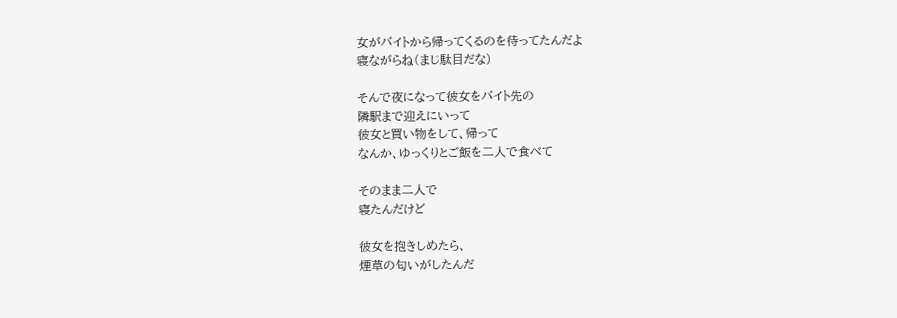女がバイトから帰ってくるのを待ってたんだよ
寝ながらね(まじ駄目だな)

そんで夜になって彼女をバイト先の
隣駅まで迎えにいって
彼女と買い物をして、帰って
なんか、ゆっくりとご飯を二人で食べて

そのまま二人で
寝たんだけど

彼女を抱きしめたら、
煙草の匂いがしたんだ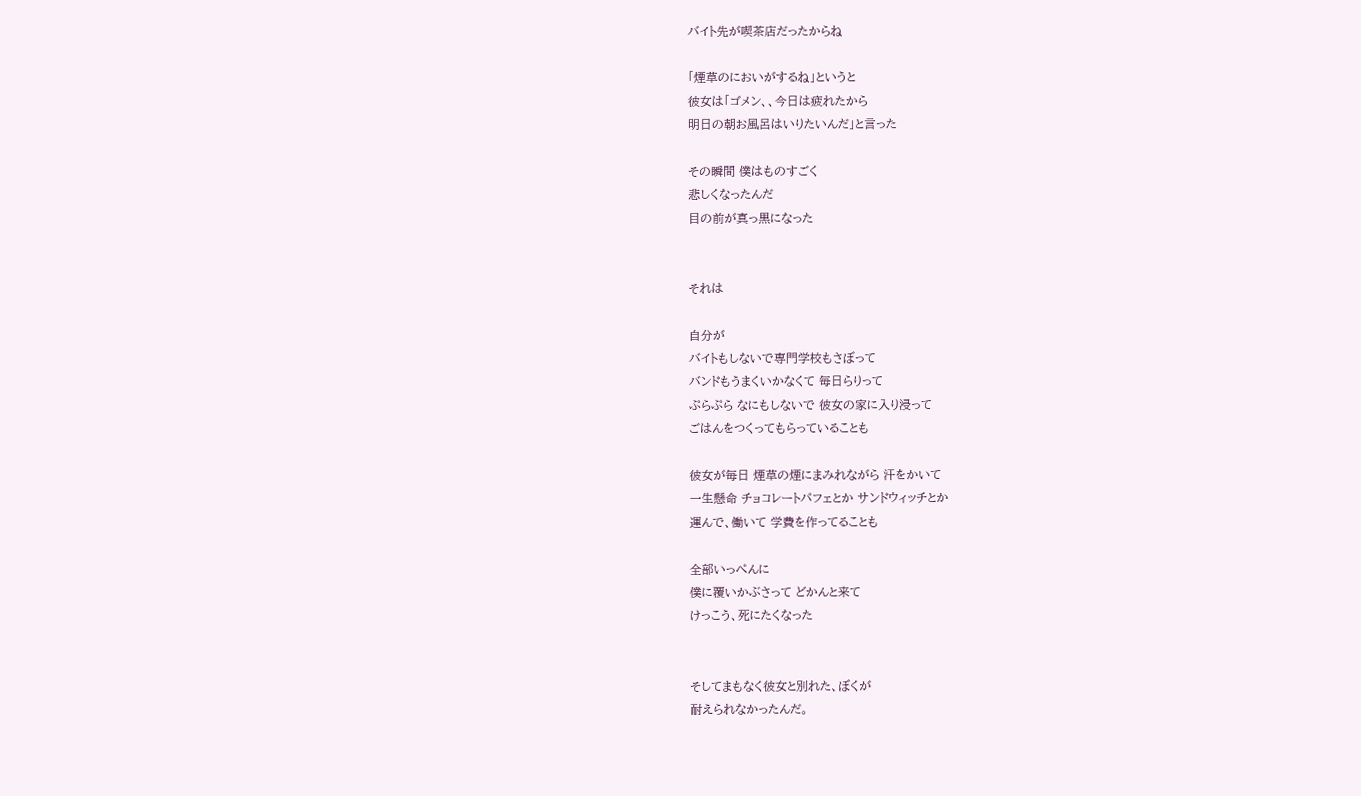バイト先が喫茶店だったからね

「煙草のにおいがするね」というと
彼女は「ゴメン、、今日は疲れたから
明日の朝お風呂はいりたいんだ」と言った

その瞬間 僕はものすごく
悲しくなったんだ
目の前が真っ黒になった


それは

自分が
バイトもしないで専門学校もさぼって
バンドもうまくいかなくて 毎日らりって
ぷらぷら なにもしないで 彼女の家に入り浸って
ごはんをつくってもらっていることも

彼女が毎日 煙草の煙にまみれながら 汗をかいて
一生懸命 チョコレートパフェとか サンドウィッチとか
運んで、働いて 学費を作ってることも

全部いっぺんに
僕に覆いかぶさって どかんと来て
けっこう、死にたくなった


そしてまもなく彼女と別れた、ぼくが
耐えられなかったんだ。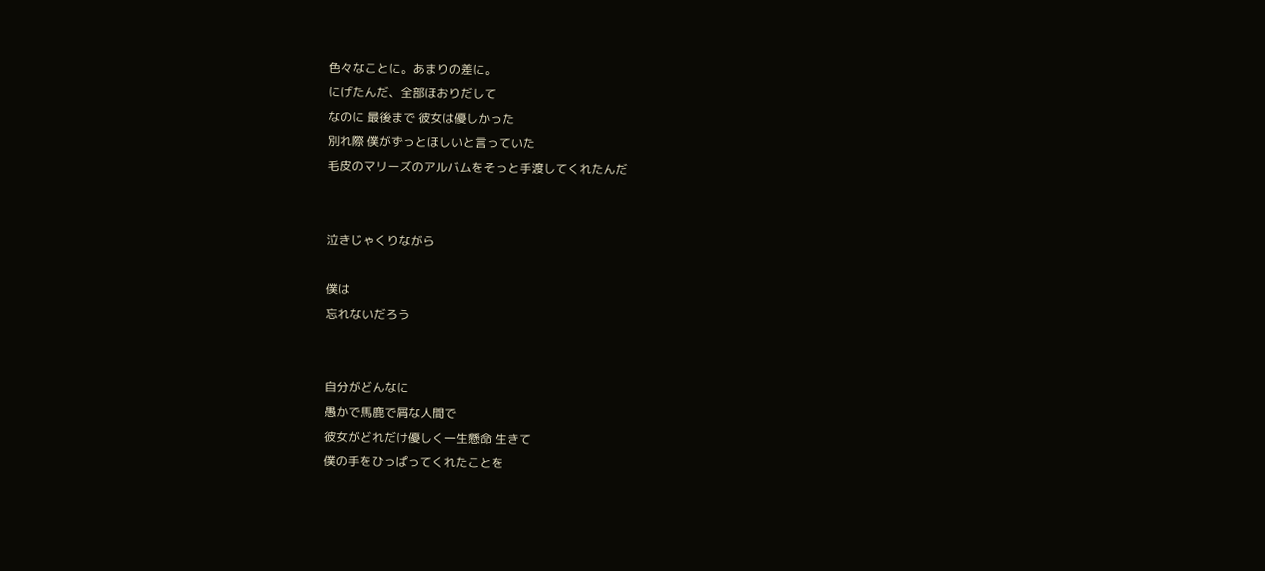色々なことに。あまりの差に。
にげたんだ、全部ほおりだして
なのに 最後まで 彼女は優しかった
別れ際 僕がずっとほしいと言っていた
毛皮のマリーズのアルバムをそっと手渡してくれたんだ


泣きじゃくりながら

僕は
忘れないだろう


自分がどんなに
愚かで馬鹿で屑な人間で
彼女がどれだけ優しく一生懸命 生きて
僕の手をひっぱってくれたことを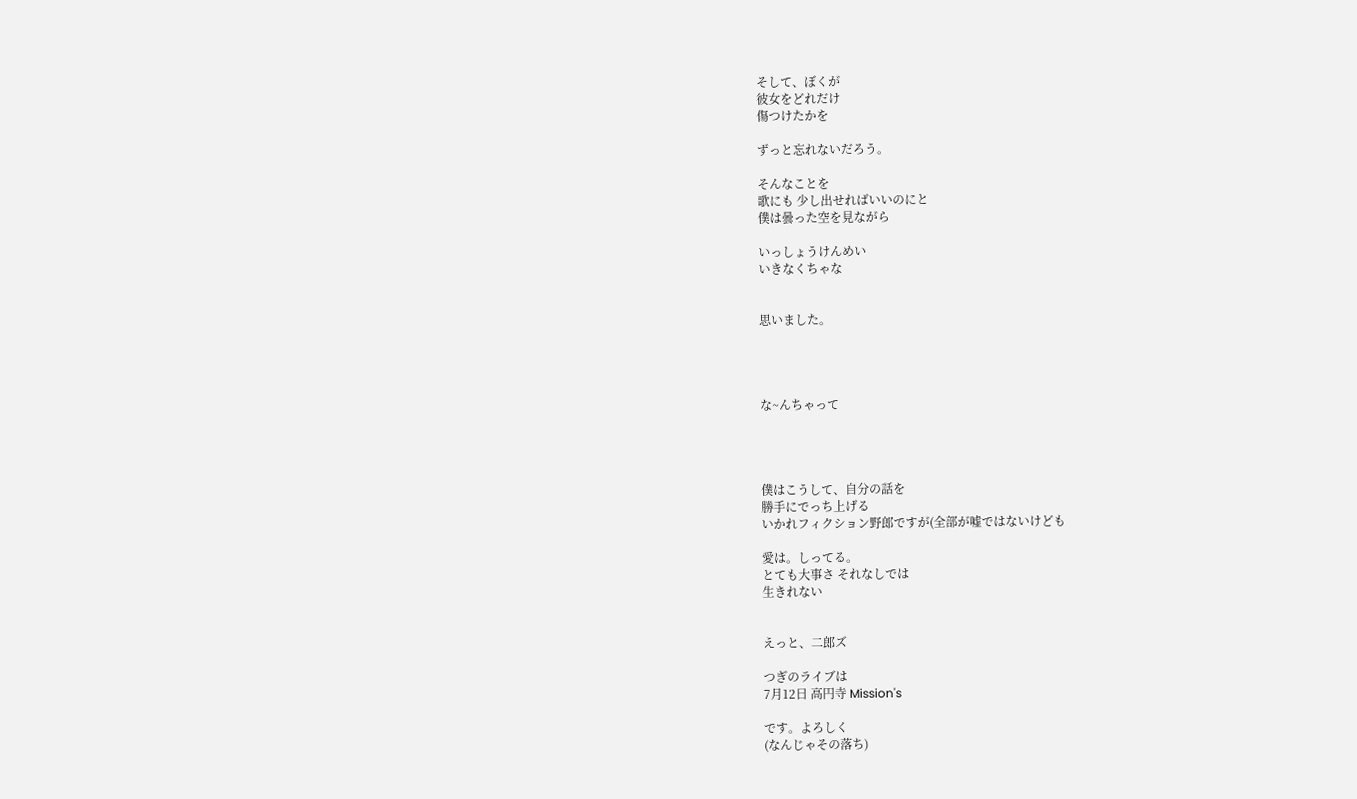そして、ぼくが
彼女をどれだけ
傷つけたかを

ずっと忘れないだろう。

そんなことを
歌にも 少し出せればいいのにと
僕は曇った空を見ながら

いっしょうけんめい
いきなくちゃな


思いました。




な~んちゃって




僕はこうして、自分の話を
勝手にでっち上げる
いかれフィクション野郎ですが(全部が嘘ではないけども

愛は。しってる。
とても大事さ それなしでは
生きれない


えっと、二郎ズ

つぎのライブは
7月12日 高円寺 Mission's

です。よろしく
(なんじゃその落ち)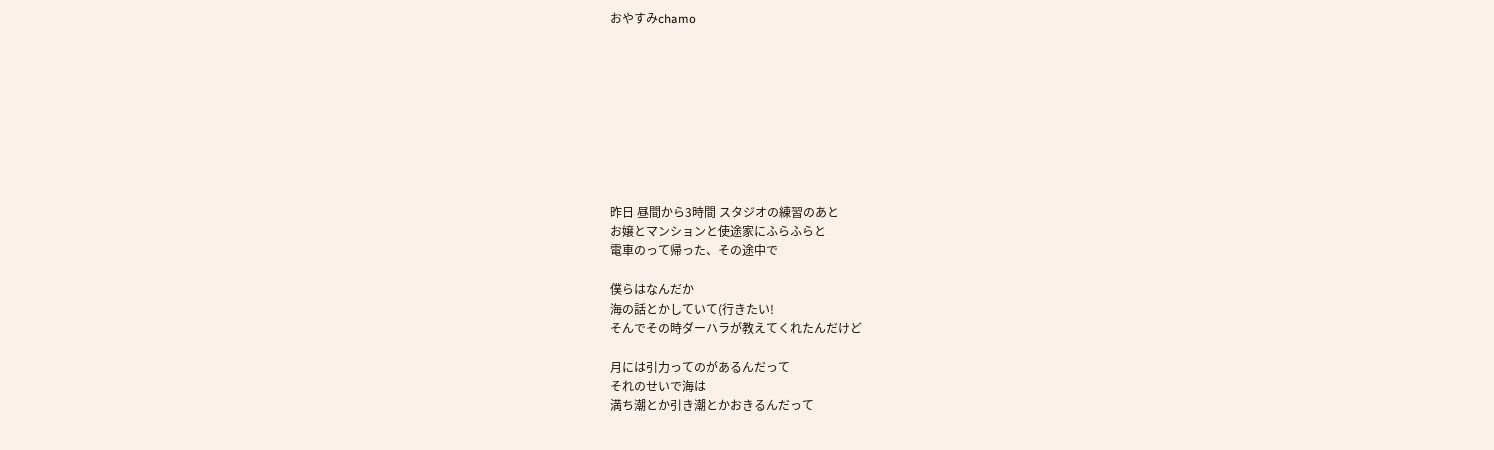おやすみchamo









昨日 昼間から3時間 スタジオの練習のあと
お嬢とマンションと使途家にふらふらと
電車のって帰った、その途中で

僕らはなんだか
海の話とかしていて(行きたい!
そんでその時ダーハラが教えてくれたんだけど

月には引力ってのがあるんだって
それのせいで海は
満ち潮とか引き潮とかおきるんだって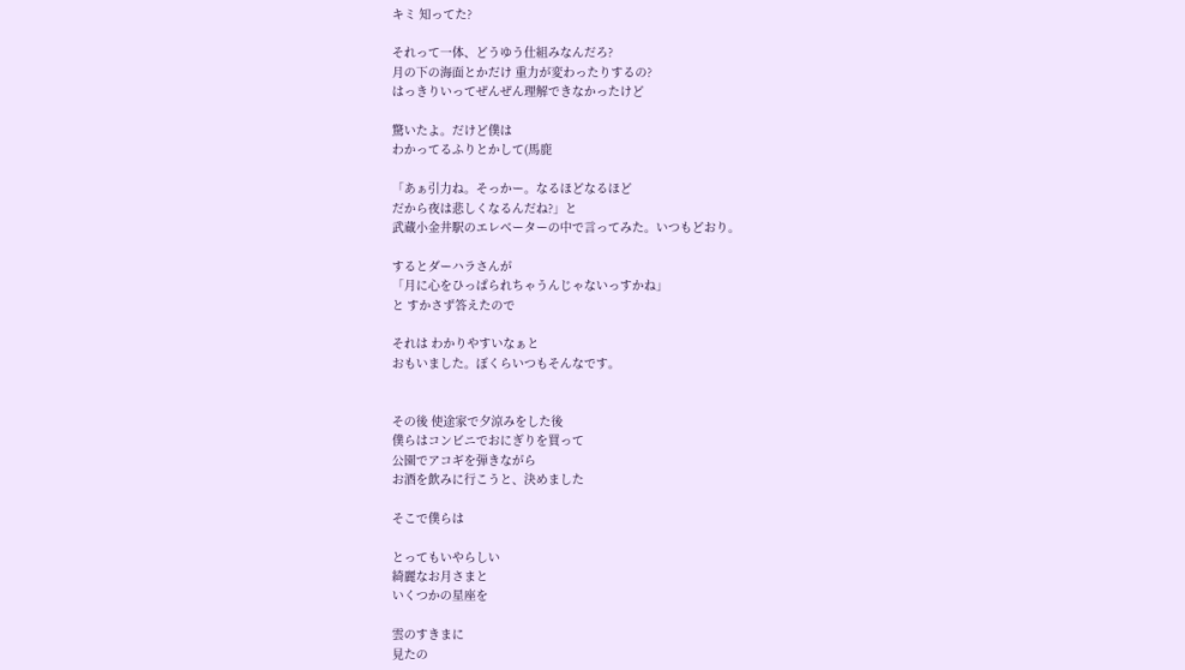キミ 知ってた?

それって一体、どうゆう仕組みなんだろ?
月の下の海面とかだけ 重力が変わったりするの?
はっきりいってぜんぜん理解できなかったけど

驚いたよ。だけど僕は
わかってるふりとかして(馬鹿

「あぁ引力ね。そっかー。なるほどなるほど
だから夜は悲しくなるんだね?」と
武蔵小金井駅のエレベーターの中で言ってみた。いつもどおり。

するとダーハラさんが
「月に心をひっぱられちゃうんじゃないっすかね」
と すかさず答えたので

それは わかりやすいなぁと
おもいました。ぼくらいつもそんなです。


その後 使途家で夕涼みをした後
僕らはコンビニでおにぎりを買って
公園でアコギを弾きながら
お酒を飲みに行こうと、決めました

そこで僕らは

とってもいやらしい
綺麗なお月さまと
いくつかの星座を

雲のすきまに
見たの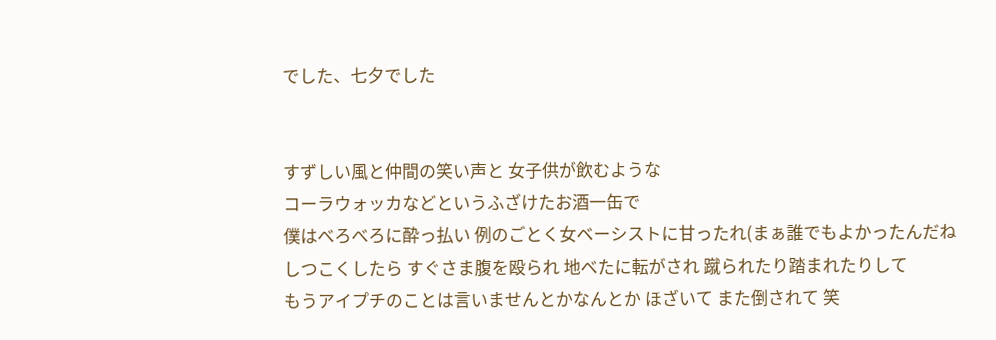でした、七夕でした


すずしい風と仲間の笑い声と 女子供が飲むような
コーラウォッカなどというふざけたお酒一缶で
僕はべろべろに酔っ払い 例のごとく女ベーシストに甘ったれ(まぁ誰でもよかったんだね
しつこくしたら すぐさま腹を殴られ 地べたに転がされ 蹴られたり踏まれたりして
もうアイプチのことは言いませんとかなんとか ほざいて また倒されて 笑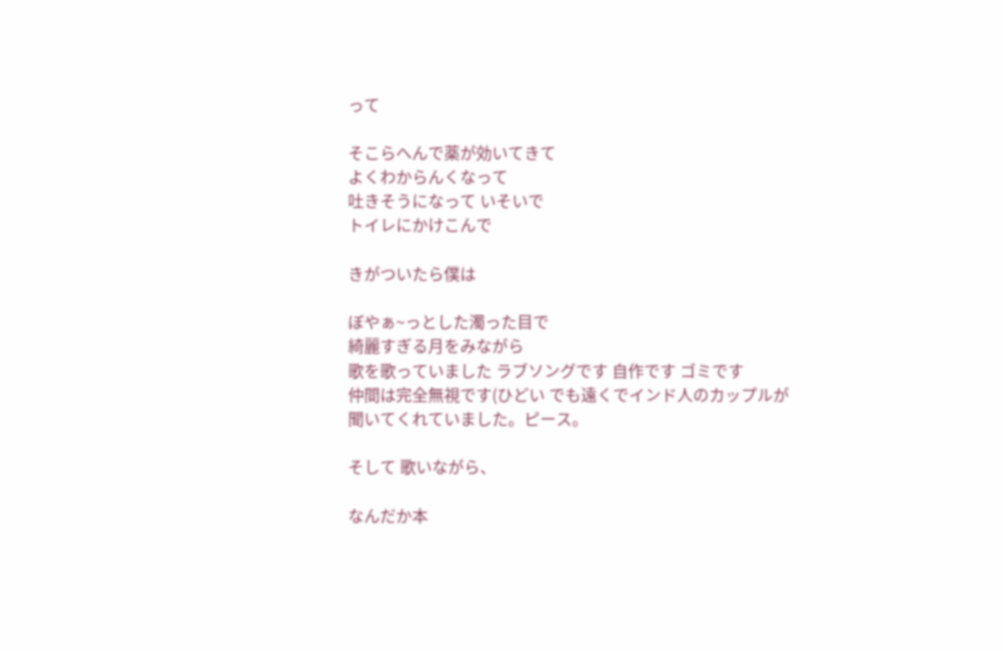って

そこらへんで薬が効いてきて
よくわからんくなって
吐きそうになって いそいで
トイレにかけこんで

きがついたら僕は

ぼやぁ~っとした濁った目で
綺麗すぎる月をみながら
歌を歌っていました ラブソングです 自作です ゴミです
仲間は完全無視です(ひどい でも遠くでインド人のカップルが
聞いてくれていました。ピース。

そして 歌いながら、

なんだか本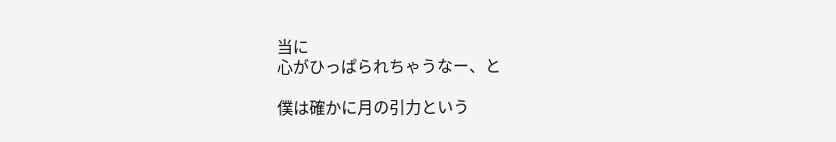当に
心がひっぱられちゃうなー、と

僕は確かに月の引力という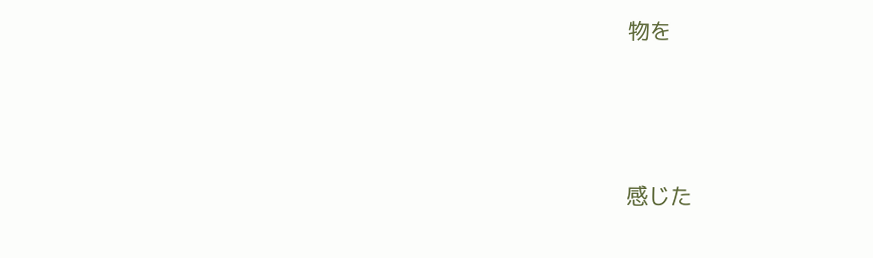物を




感じた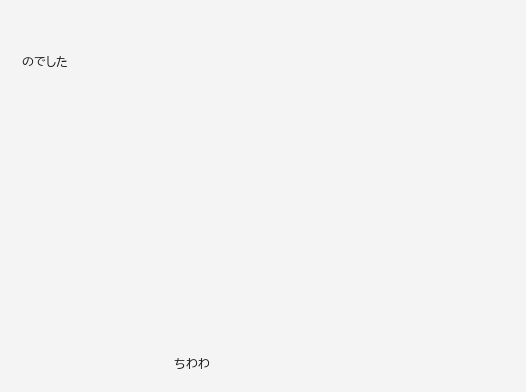のでした




















                                      ちわわ